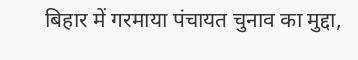बिहार में गरमाया पंचायत चुनाव का मुद्दा,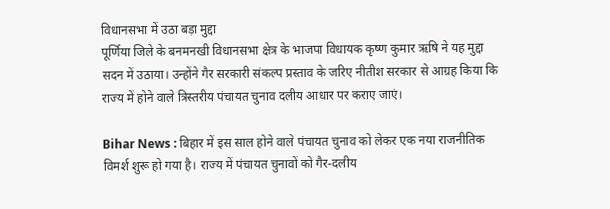विधानसभा में उठा बड़ा मुद्दा
पूर्णिया जिले के बनमनखी विधानसभा क्षेत्र के भाजपा विधायक कृष्ण कुमार ऋषि ने यह मुद्दा सदन में उठाया। उन्होंने गैर सरकारी संकल्प प्रस्ताव के जरिए नीतीश सरकार से आग्रह किया कि राज्य में होने वाले त्रिस्तरीय पंचायत चुनाव दलीय आधार पर कराए जाएं।

Bihar News : बिहार में इस साल होने वाले पंचायत चुनाव को लेकर एक नया राजनीतिक विमर्श शुरू हो गया है। राज्य में पंचायत चुनावों को गैर-दलीय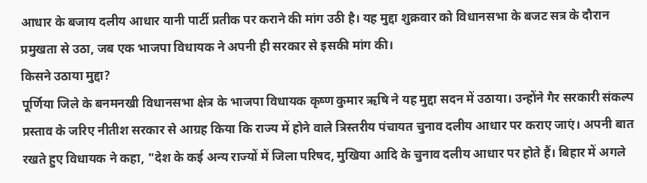आधार के बजाय दलीय आधार यानी पार्टी प्रतीक पर कराने की मांग उठी है। यह मुद्दा शुक्रवार को विधानसभा के बजट सत्र के दौरान प्रमुखता से उठा, जब एक भाजपा विधायक ने अपनी ही सरकार से इसकी मांग की।
किसने उठाया मुद्दा?
पूर्णिया जिले के बनमनखी विधानसभा क्षेत्र के भाजपा विधायक कृष्ण कुमार ऋषि ने यह मुद्दा सदन में उठाया। उन्होंने गैर सरकारी संकल्प प्रस्ताव के जरिए नीतीश सरकार से आग्रह किया कि राज्य में होने वाले त्रिस्तरीय पंचायत चुनाव दलीय आधार पर कराए जाएं। अपनी बात रखते हुए विधायक ने कहा, "देश के कई अन्य राज्यों में जिला परिषद, मुखिया आदि के चुनाव दलीय आधार पर होते हैं। बिहार में अगले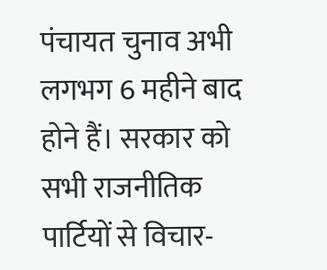पंचायत चुनाव अभी लगभग 6 महीने बाद होने हैं। सरकार को सभी राजनीतिक पार्टियों से विचार-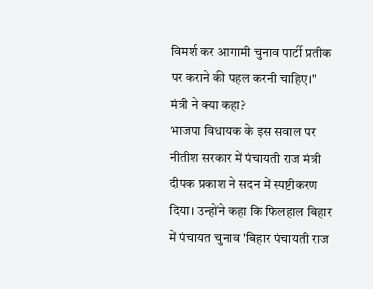विमर्श कर आगामी चुनाव पार्टी प्रतीक पर कराने की पहल करनी चाहिए।"
मंत्री ने क्या कहा?
भाजपा विधायक के इस सवाल पर नीतीश सरकार में पंचायती राज मंत्री दीपक प्रकाश ने सदन में स्पष्टीकरण दिया। उन्होंने कहा कि फिलहाल बिहार में पंचायत चुनाव 'बिहार पंचायती राज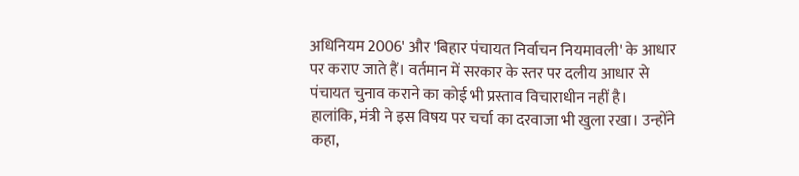अधिनियम 2006' और 'बिहार पंचायत निर्वाचन नियमावली' के आधार पर कराए जाते हैं। वर्तमान में सरकार के स्तर पर दलीय आधार से पंचायत चुनाव कराने का कोई भी प्रस्ताव विचाराधीन नहीं है।
हालांकि, मंत्री ने इस विषय पर चर्चा का दरवाजा भी खुला रखा। उन्होंने कहा,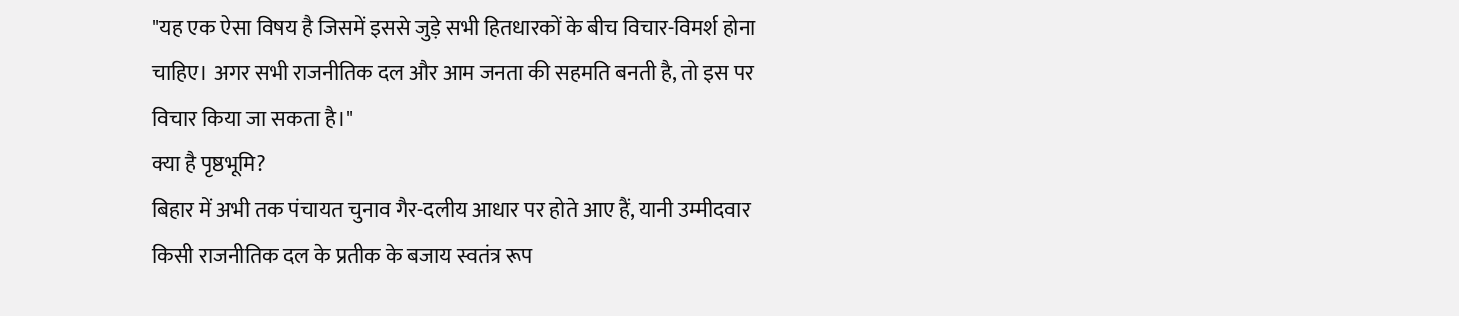"यह एक ऐसा विषय है जिसमें इससे जुड़े सभी हितधारकों के बीच विचार-विमर्श होना चाहिए। अगर सभी राजनीतिक दल और आम जनता की सहमति बनती है, तो इस पर विचार किया जा सकता है।"
क्या है पृष्ठभूमि?
बिहार में अभी तक पंचायत चुनाव गैर-दलीय आधार पर होते आए हैं, यानी उम्मीदवार किसी राजनीतिक दल के प्रतीक के बजाय स्वतंत्र रूप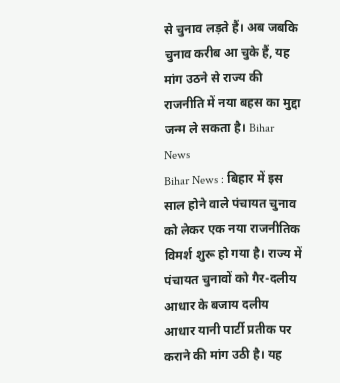से चुनाव लड़ते हैं। अब जबकि चुनाव करीब आ चुके हैं, यह मांग उठने से राज्य की राजनीति में नया बहस का मुद्दा जन्म ले सकता है। Bihar News
Bihar News : बिहार में इस साल होने वाले पंचायत चुनाव को लेकर एक नया राजनीतिक विमर्श शुरू हो गया है। राज्य में पंचायत चुनावों को गैर-दलीय आधार के बजाय दलीय आधार यानी पार्टी प्रतीक पर कराने की मांग उठी है। यह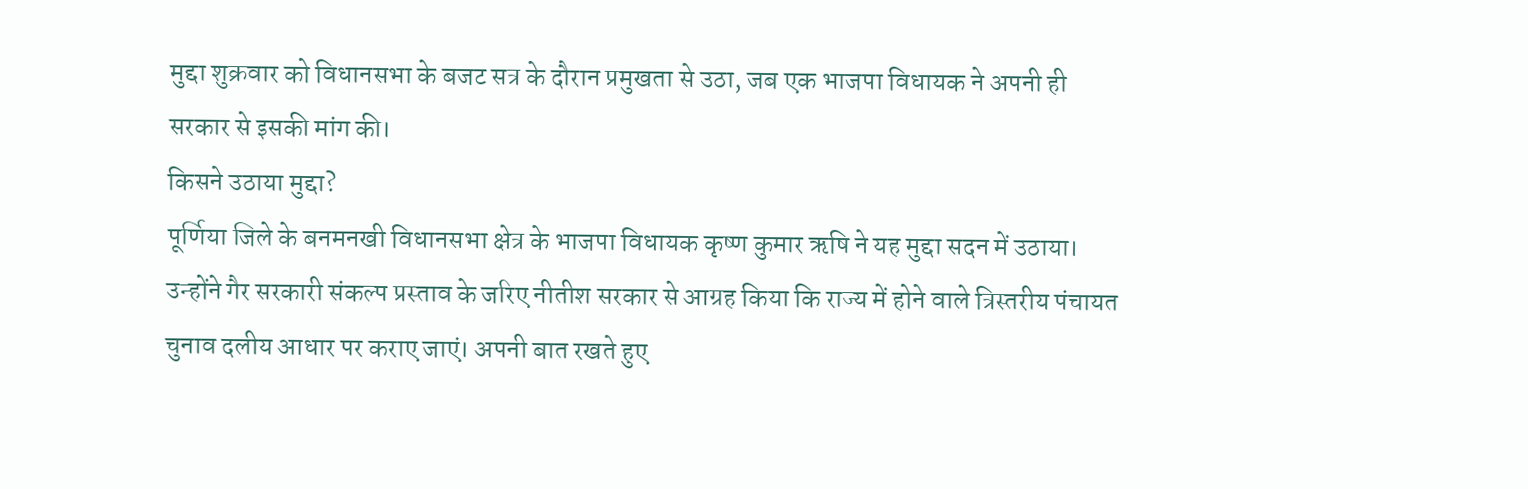मुद्दा शुक्रवार को विधानसभा के बजट सत्र के दौरान प्रमुखता से उठा, जब एक भाजपा विधायक ने अपनी ही सरकार से इसकी मांग की।
किसने उठाया मुद्दा?
पूर्णिया जिले के बनमनखी विधानसभा क्षेत्र के भाजपा विधायक कृष्ण कुमार ऋषि ने यह मुद्दा सदन में उठाया। उन्होंने गैर सरकारी संकल्प प्रस्ताव के जरिए नीतीश सरकार से आग्रह किया कि राज्य में होने वाले त्रिस्तरीय पंचायत चुनाव दलीय आधार पर कराए जाएं। अपनी बात रखते हुए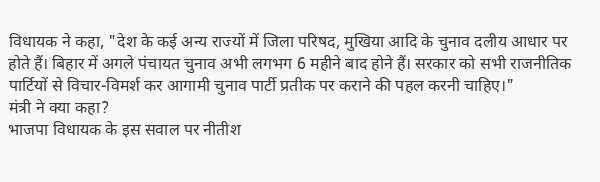विधायक ने कहा, "देश के कई अन्य राज्यों में जिला परिषद, मुखिया आदि के चुनाव दलीय आधार पर होते हैं। बिहार में अगले पंचायत चुनाव अभी लगभग 6 महीने बाद होने हैं। सरकार को सभी राजनीतिक पार्टियों से विचार-विमर्श कर आगामी चुनाव पार्टी प्रतीक पर कराने की पहल करनी चाहिए।"
मंत्री ने क्या कहा?
भाजपा विधायक के इस सवाल पर नीतीश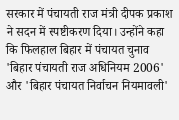सरकार में पंचायती राज मंत्री दीपक प्रकाश ने सदन में स्पष्टीकरण दिया। उन्होंने कहा कि फिलहाल बिहार में पंचायत चुनाव 'बिहार पंचायती राज अधिनियम 2006' और 'बिहार पंचायत निर्वाचन नियमावली'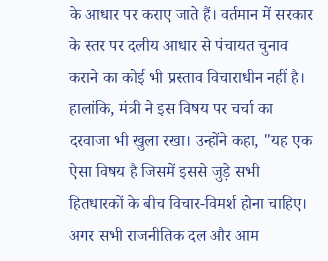के आधार पर कराए जाते हैं। वर्तमान में सरकार के स्तर पर दलीय आधार से पंचायत चुनाव कराने का कोई भी प्रस्ताव विचाराधीन नहीं है।
हालांकि, मंत्री ने इस विषय पर चर्चा का दरवाजा भी खुला रखा। उन्होंने कहा, "यह एक ऐसा विषय है जिसमें इससे जुड़े सभी हितधारकों के बीच विचार-विमर्श होना चाहिए। अगर सभी राजनीतिक दल और आम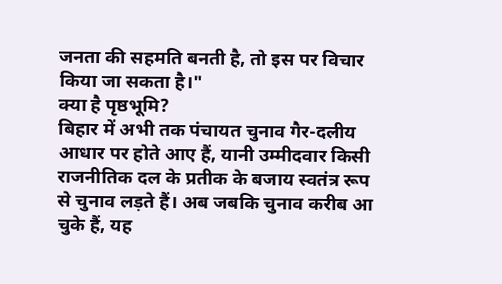जनता की सहमति बनती है, तो इस पर विचार किया जा सकता है।"
क्या है पृष्ठभूमि?
बिहार में अभी तक पंचायत चुनाव गैर-दलीय आधार पर होते आए हैं, यानी उम्मीदवार किसी राजनीतिक दल के प्रतीक के बजाय स्वतंत्र रूप से चुनाव लड़ते हैं। अब जबकि चुनाव करीब आ चुके हैं, यह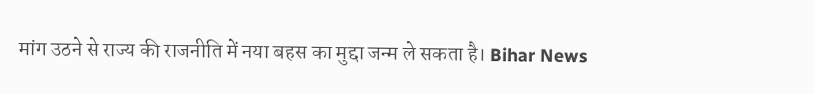मांग उठने से राज्य की राजनीति में नया बहस का मुद्दा जन्म ले सकता है। Bihar News